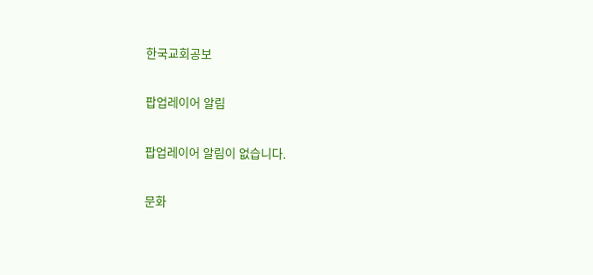한국교회공보

팝업레이어 알림

팝업레이어 알림이 없습니다.

문화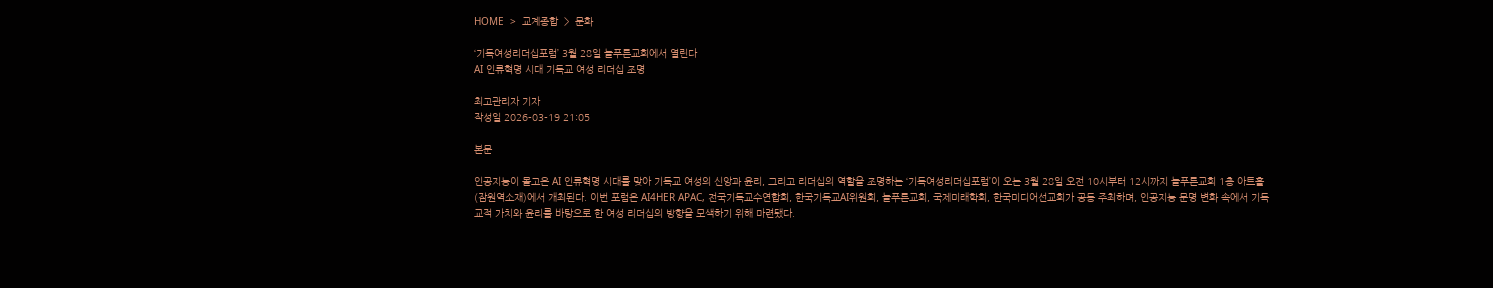HOME  >  교계종합  >  문화

‘기독여성리더십포럼’ 3월 28일 늘푸른교회에서 열린다
AI 인류혁명 시대 기독교 여성 리더십 조명

최고관리자 기자
작성일 2026-03-19 21:05

본문

인공지능이 몰고온 AI 인류혁명 시대를 맞아 기독교 여성의 신앙과 윤리, 그리고 리더십의 역할을 조명하는 ‘기독여성리더십포럼’이 오는 3월 28일 오전 10시부터 12시까지 늘푸른교회 1층 아트홀(잠원역소재)에서 개최된다. 이번 포럼은 AI4HER APAC, 전국기독교수연합회, 한국기독교AI위원회, 늘푸른교회, 국제미래학회, 한국미디어선교회가 공동 주최하며, 인공지능 문명 변화 속에서 기독교적 가치와 윤리를 바탕으로 한 여성 리더십의 방향을 모색하기 위해 마련됐다.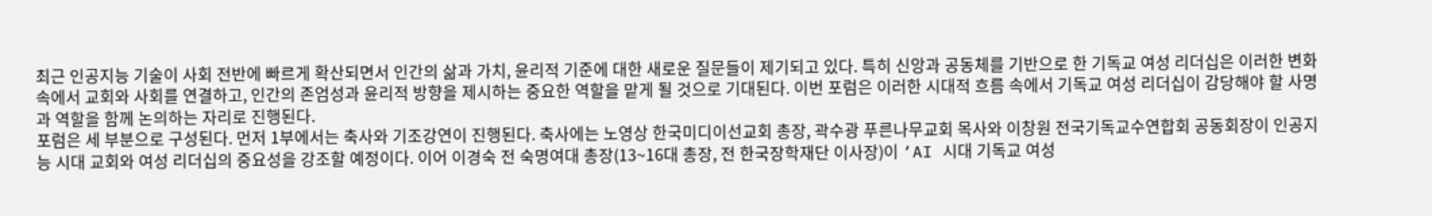최근 인공지능 기술이 사회 전반에 빠르게 확산되면서 인간의 삶과 가치, 윤리적 기준에 대한 새로운 질문들이 제기되고 있다. 특히 신앙과 공동체를 기반으로 한 기독교 여성 리더십은 이러한 변화 속에서 교회와 사회를 연결하고, 인간의 존엄성과 윤리적 방향을 제시하는 중요한 역할을 맡게 될 것으로 기대된다. 이번 포럼은 이러한 시대적 흐름 속에서 기독교 여성 리더십이 감당해야 할 사명과 역할을 함께 논의하는 자리로 진행된다.
포럼은 세 부분으로 구성된다. 먼저 1부에서는 축사와 기조강연이 진행된다. 축사에는 노영상 한국미디이선교회 총장, 곽수광 푸른나무교회 목사와 이창원 전국기독교수연합회 공동회장이 인공지능 시대 교회와 여성 리더십의 중요성을 강조할 예정이다. 이어 이경숙 전 숙명여대 총장(13~16대 총장, 전 한국장학재단 이사장)이 ‘AI 시대 기독교 여성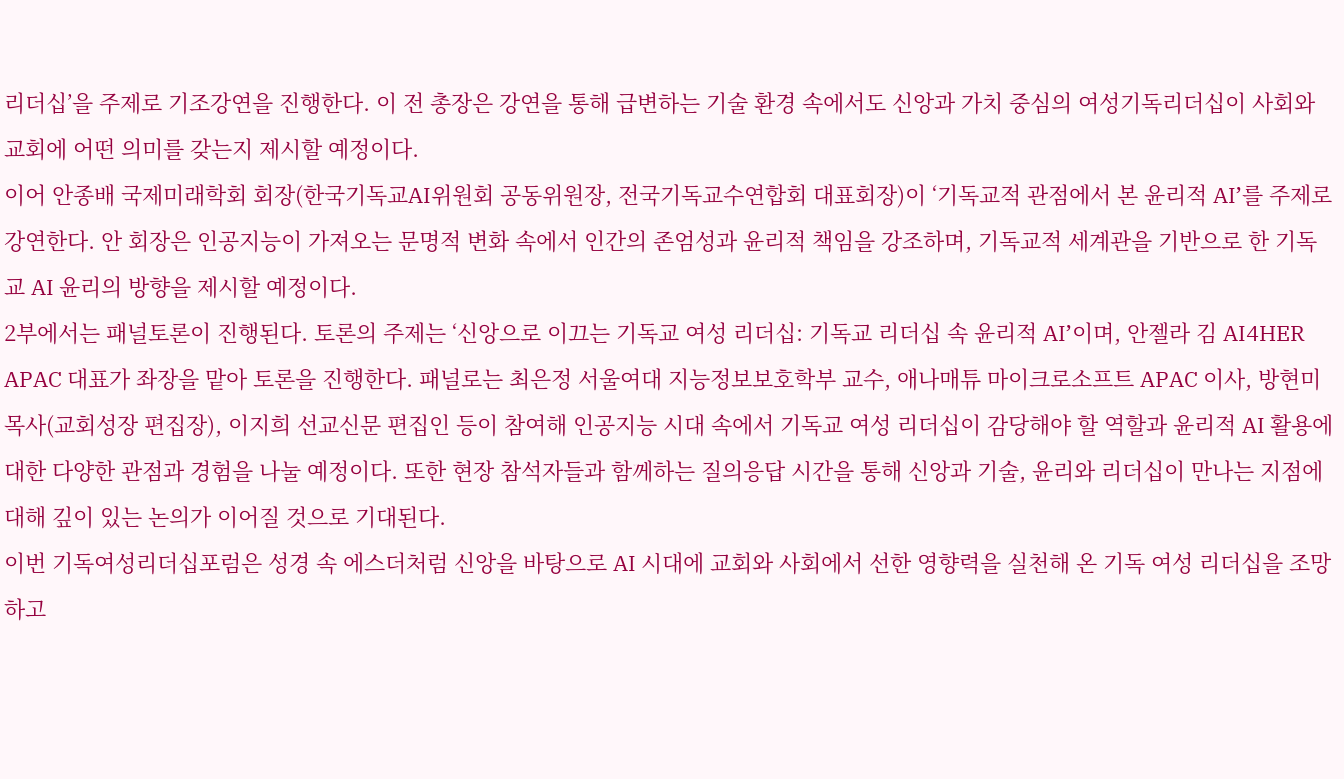리더십’을 주제로 기조강연을 진행한다. 이 전 총장은 강연을 통해 급변하는 기술 환경 속에서도 신앙과 가치 중심의 여성기독리더십이 사회와 교회에 어떤 의미를 갖는지 제시할 예정이다.
이어 안종배 국제미래학회 회장(한국기독교AI위원회 공동위원장, 전국기독교수연합회 대표회장)이 ‘기독교적 관점에서 본 윤리적 AI’를 주제로 강연한다. 안 회장은 인공지능이 가져오는 문명적 변화 속에서 인간의 존엄성과 윤리적 책임을 강조하며, 기독교적 세계관을 기반으로 한 기독교 AI 윤리의 방향을 제시할 예정이다.
2부에서는 패널토론이 진행된다. 토론의 주제는 ‘신앙으로 이끄는 기독교 여성 리더십: 기독교 리더십 속 윤리적 AI’이며, 안젤라 김 AI4HER APAC 대표가 좌장을 맡아 토론을 진행한다. 패널로는 최은정 서울여대 지능정보보호학부 교수, 애나매튜 마이크로소프트 APAC 이사, 방현미 목사(교회성장 편집장), 이지희 선교신문 편집인 등이 참여해 인공지능 시대 속에서 기독교 여성 리더십이 감당해야 할 역할과 윤리적 AI 활용에 대한 다양한 관점과 경험을 나눌 예정이다. 또한 현장 참석자들과 함께하는 질의응답 시간을 통해 신앙과 기술, 윤리와 리더십이 만나는 지점에 대해 깊이 있는 논의가 이어질 것으로 기대된다.
이번 기독여성리더십포럼은 성경 속 에스더처럼 신앙을 바탕으로 AI 시대에 교회와 사회에서 선한 영향력을 실천해 온 기독 여성 리더십을 조망하고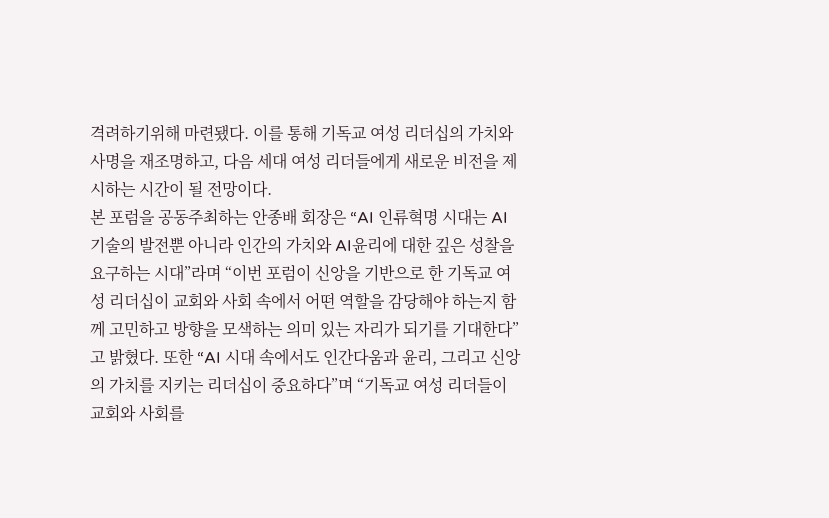격려하기위해 마련됐다. 이를 통해 기독교 여성 리더십의 가치와 사명을 재조명하고, 다음 세대 여성 리더들에게 새로운 비전을 제시하는 시간이 될 전망이다.
본 포럼을 공동주최하는 안종배 회장은 “AI 인류혁명 시대는 AI 기술의 발전뿐 아니라 인간의 가치와 AI윤리에 대한 깊은 성찰을 요구하는 시대”라며 “이번 포럼이 신앙을 기반으로 한 기독교 여성 리더십이 교회와 사회 속에서 어떤 역할을 감당해야 하는지 함께 고민하고 방향을 모색하는 의미 있는 자리가 되기를 기대한다”고 밝혔다. 또한 “AI 시대 속에서도 인간다움과 윤리, 그리고 신앙의 가치를 지키는 리더십이 중요하다”며 “기독교 여성 리더들이 교회와 사회를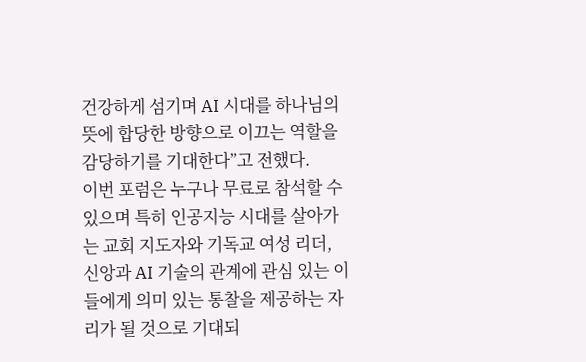건강하게 섬기며 AI 시대를 하나님의 뜻에 합당한 방향으로 이끄는 역할을 감당하기를 기대한다”고 전했다.
이번 포럼은 누구나 무료로 참석할 수 있으며 특히 인공지능 시대를 살아가는 교회 지도자와 기독교 여성 리더, 신앙과 AI 기술의 관계에 관심 있는 이들에게 의미 있는 통찰을 제공하는 자리가 될 것으로 기대되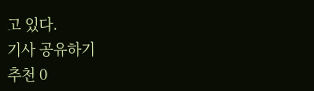고 있다.
기사 공유하기
추천 0